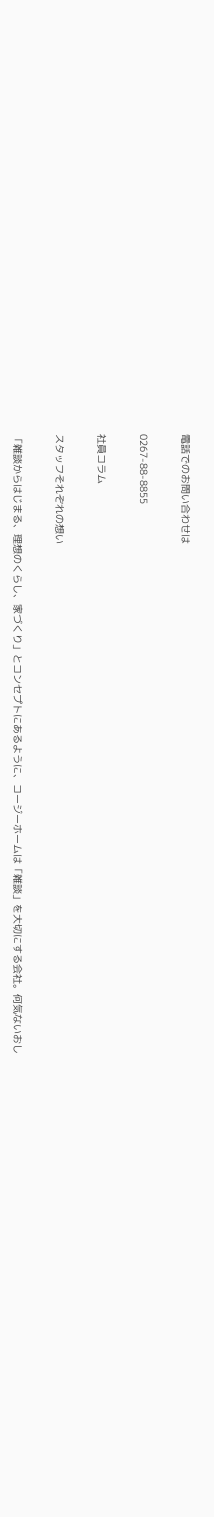電話でのお問い合わせは

0267-88-8855

社員コラム

スタッフそれぞれの想い

「雑談からはじまる、理想のくらし、家づくり」とコンセプトにあるように、コージーホームは「雑談」を大切にする会社。何気ないおし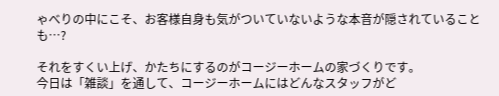ゃべりの中にこそ、お客様自身も気がついていないような本音が隠されていることも…?

それをすくい上げ、かたちにするのがコージーホームの家づくりです。
今日は「雑談」を通して、コージーホームにはどんなスタッフがど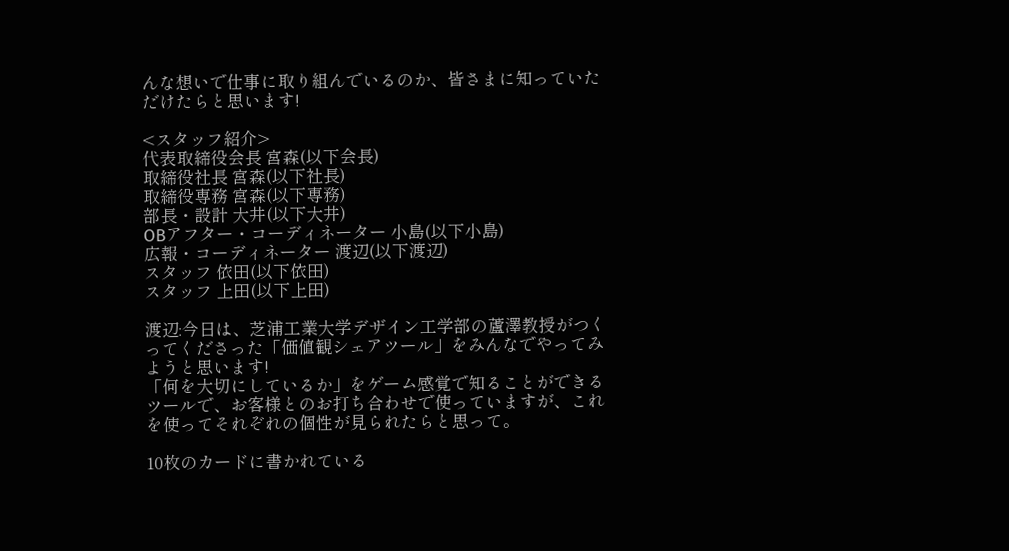んな想いで仕事に取り組んでいるのか、皆さまに知っていただけたらと思います!

<スタッフ紹介>
代表取締役会長 宮森(以下会長)
取締役社長 宮森(以下社長)
取締役専務 宮森(以下専務)
部長・設計 大井(以下大井)
OBアフター・コーディネーター 小島(以下小島)
広報・コーディネーター 渡辺(以下渡辺)
スタッフ 依田(以下依田)
スタッフ 上田(以下上田)

渡辺:今日は、芝浦工業大学デザイン工学部の蘆澤教授がつくってくださった「価値観シェアツール」をみんなでやってみようと思います!
「何を大切にしているか」をゲーム感覚で知ることができるツールで、お客様とのお打ち合わせで使っていますが、これを使ってそれぞれの個性が見られたらと思って。

10枚のカードに書かれている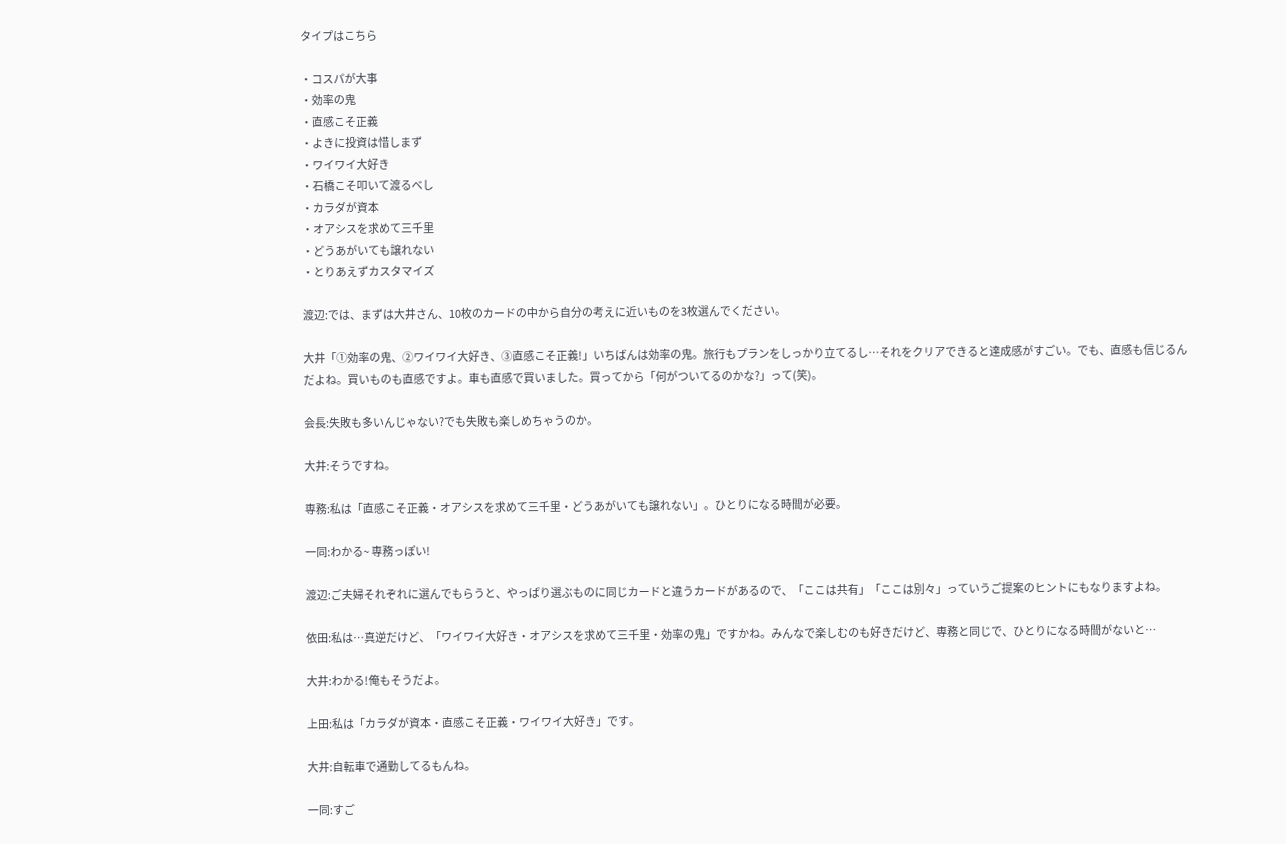タイプはこちら

・コスパが大事
・効率の鬼
・直感こそ正義
・よきに投資は惜しまず
・ワイワイ大好き
・石橋こそ叩いて渡るべし
・カラダが資本
・オアシスを求めて三千里
・どうあがいても譲れない
・とりあえずカスタマイズ

渡辺:では、まずは大井さん、10枚のカードの中から自分の考えに近いものを3枚選んでください。

大井「①効率の鬼、②ワイワイ大好き、③直感こそ正義!」いちばんは効率の鬼。旅行もプランをしっかり立てるし…それをクリアできると達成感がすごい。でも、直感も信じるんだよね。買いものも直感ですよ。車も直感で買いました。買ってから「何がついてるのかな?」って(笑)。

会長:失敗も多いんじゃない?でも失敗も楽しめちゃうのか。

大井:そうですね。

専務:私は「直感こそ正義・オアシスを求めて三千里・どうあがいても譲れない」。ひとりになる時間が必要。

一同:わかる~ 専務っぽい!

渡辺:ご夫婦それぞれに選んでもらうと、やっぱり選ぶものに同じカードと違うカードがあるので、「ここは共有」「ここは別々」っていうご提案のヒントにもなりますよね。

依田:私は…真逆だけど、「ワイワイ大好き・オアシスを求めて三千里・効率の鬼」ですかね。みんなで楽しむのも好きだけど、専務と同じで、ひとりになる時間がないと…

大井:わかる!俺もそうだよ。

上田:私は「カラダが資本・直感こそ正義・ワイワイ大好き」です。

大井:自転車で通勤してるもんね。

一同:すご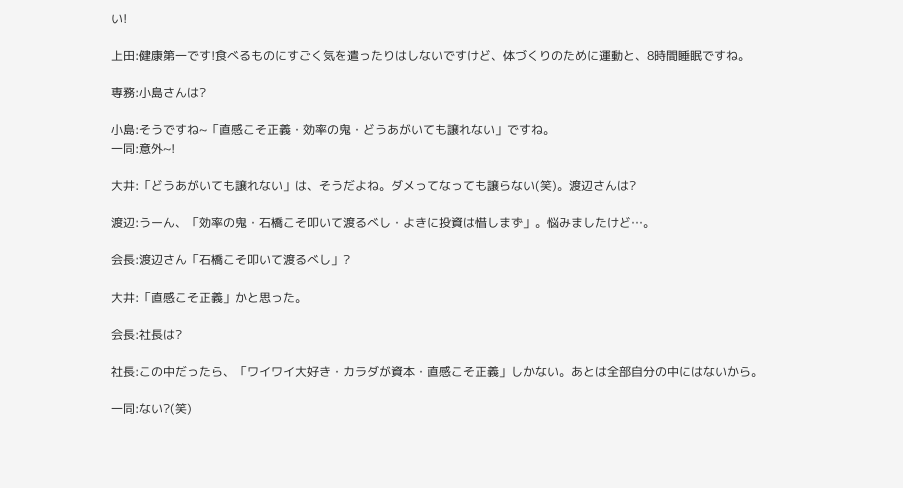い!

上田:健康第一です!食べるものにすごく気を遣ったりはしないですけど、体づくりのために運動と、8時間睡眠ですね。

専務:小島さんは?

小島:そうですね~「直感こそ正義・効率の鬼・どうあがいても譲れない」ですね。
一同:意外~!

大井:「どうあがいても譲れない」は、そうだよね。ダメってなっても譲らない(笑)。渡辺さんは?

渡辺:うーん、「効率の鬼・石橋こそ叩いて渡るべし・よきに投資は惜しまず」。悩みましたけど…。

会長:渡辺さん「石橋こそ叩いて渡るべし」?

大井:「直感こそ正義」かと思った。

会長:社長は?

社長:この中だったら、「ワイワイ大好き・カラダが資本・直感こそ正義」しかない。あとは全部自分の中にはないから。

一同:ない?(笑)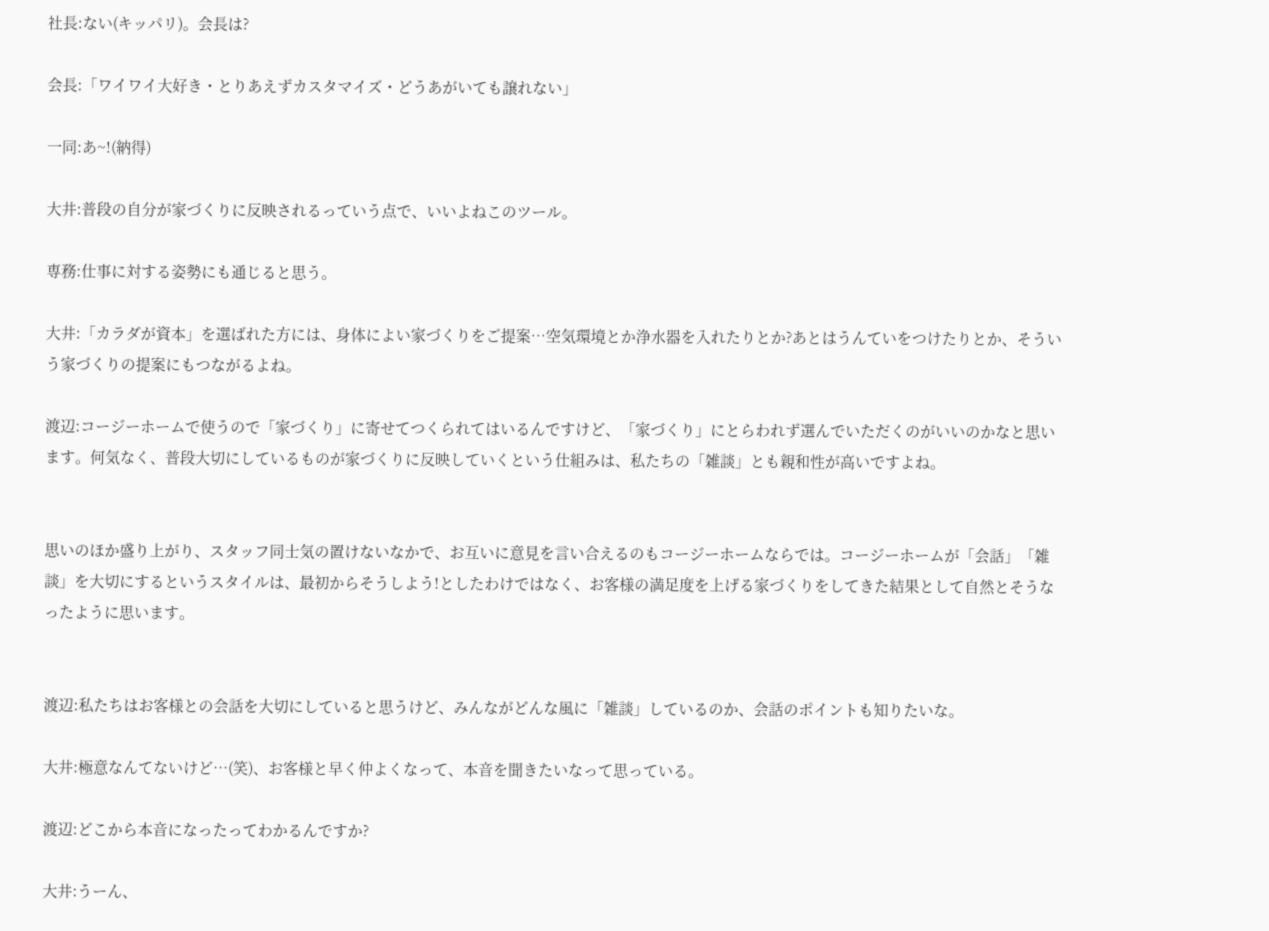社長:ない(キッパリ)。会長は?

会長:「ワイワイ大好き・とりあえずカスタマイズ・どうあがいても譲れない」

一同:あ~!(納得)

大井:普段の自分が家づくりに反映されるっていう点で、いいよねこのツール。

専務:仕事に対する姿勢にも通じると思う。

大井:「カラダが資本」を選ばれた方には、身体によい家づくりをご提案…空気環境とか浄水器を入れたりとか?あとはうんていをつけたりとか、そういう家づくりの提案にもつながるよね。

渡辺:コージーホームで使うので「家づくり」に寄せてつくられてはいるんですけど、「家づくり」にとらわれず選んでいただくのがいいのかなと思います。何気なく、普段大切にしているものが家づくりに反映していくという仕組みは、私たちの「雑談」とも親和性が高いですよね。


思いのほか盛り上がり、スタッフ同士気の置けないなかで、お互いに意見を言い合えるのもコージーホームならでは。コージーホームが「会話」「雑談」を大切にするというスタイルは、最初からそうしよう!としたわけではなく、お客様の満足度を上げる家づくりをしてきた結果として自然とそうなったように思います。


渡辺:私たちはお客様との会話を大切にしていると思うけど、みんながどんな風に「雑談」しているのか、会話のポイントも知りたいな。

大井:極意なんてないけど…(笑)、お客様と早く仲よくなって、本音を聞きたいなって思っている。

渡辺:どこから本音になったってわかるんですか?

大井:うーん、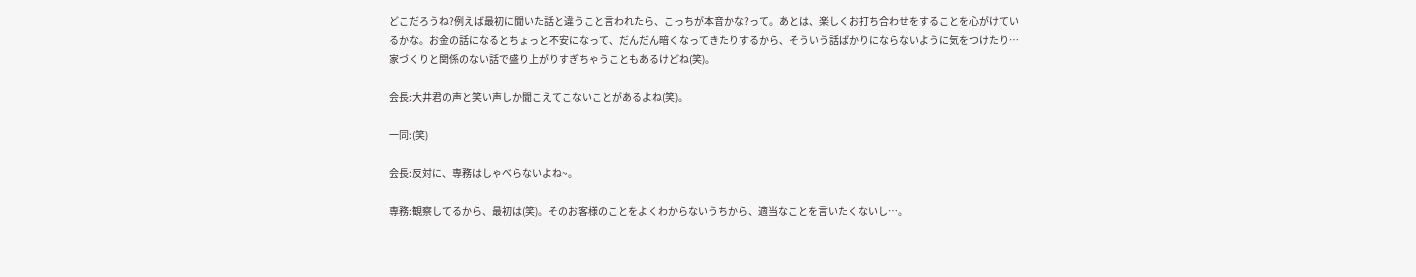どこだろうね?例えば最初に聞いた話と違うこと言われたら、こっちが本音かな?って。あとは、楽しくお打ち合わせをすることを心がけているかな。お金の話になるとちょっと不安になって、だんだん暗くなってきたりするから、そういう話ばかりにならないように気をつけたり… 家づくりと関係のない話で盛り上がりすぎちゃうこともあるけどね(笑)。

会長:大井君の声と笑い声しか聞こえてこないことがあるよね(笑)。

一同:(笑)

会長:反対に、専務はしゃべらないよね~。

専務:観察してるから、最初は(笑)。そのお客様のことをよくわからないうちから、適当なことを言いたくないし…。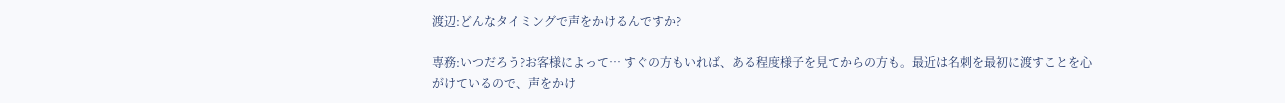渡辺:どんなタイミングで声をかけるんですか?

専務:いつだろう?お客様によって… すぐの方もいれば、ある程度様子を見てからの方も。最近は名刺を最初に渡すことを心がけているので、声をかけ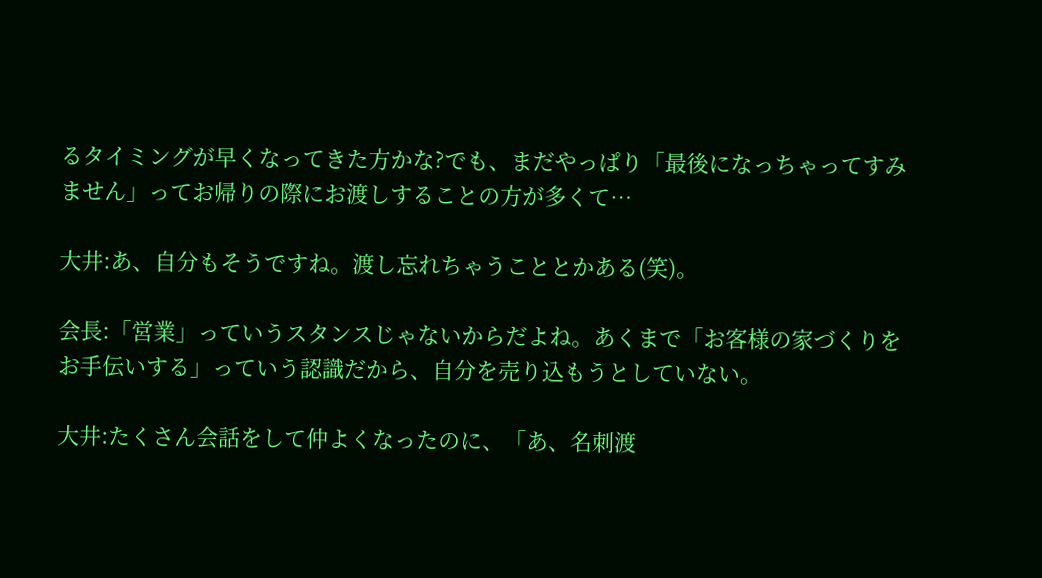るタイミングが早くなってきた方かな?でも、まだやっぱり「最後になっちゃってすみません」ってお帰りの際にお渡しすることの方が多くて…

大井:あ、自分もそうですね。渡し忘れちゃうこととかある(笑)。

会長:「営業」っていうスタンスじゃないからだよね。あくまで「お客様の家づくりをお手伝いする」っていう認識だから、自分を売り込もうとしていない。

大井:たくさん会話をして仲よくなったのに、「あ、名刺渡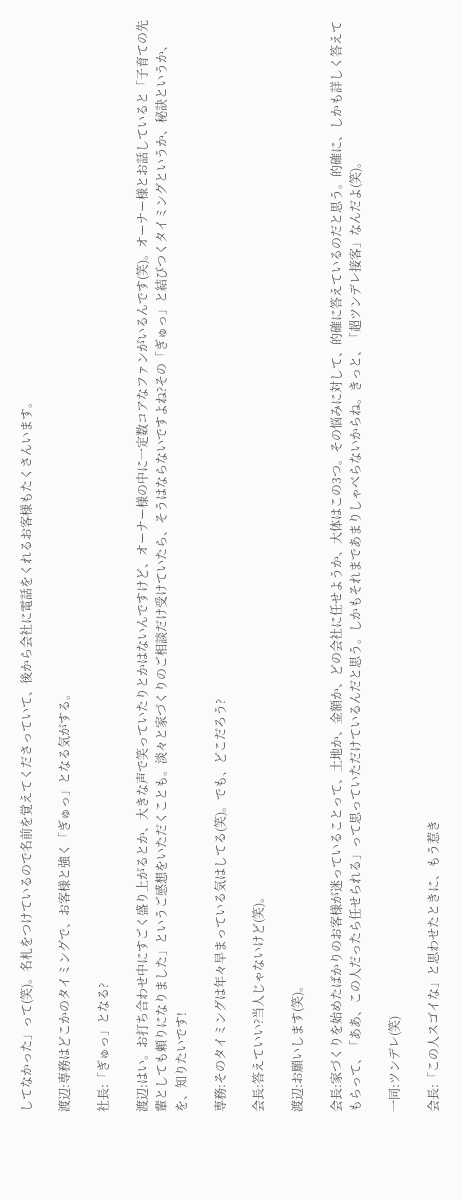してなかった」って(笑)。名札をつけているので名前を覚えてくださっていて、後から会社に電話をくれるお客様もたくさんいます。

渡辺:専務はどこかのタイミングで、お客様と強く「ぎゅっ」となる気がする。

社長:「ぎゅっ」となる?

渡辺:はい。お打ち合わせ中にすごく盛り上がるとか、大きな声で笑っていたりとかはないんですけど、オーナー様の中に一定数コアなファンがいるんです(笑)。オーナー様とお話していると「子育ての先輩としても頼りになりました」というご感想をいただくことも。淡々と家づくりのご相談だけ受けていたら、そうはならないですよね?その「ぎゅっ」と結びつくタイミングというか、秘訣というか、を、知りたいです!

専務:そのタイミングは年々早まっている気はしてる(笑)。でも、どこだろう?

会長:答えていい?当人じゃないけど(笑)。

渡辺:お願いします(笑)。

会長:家づくりを始めたばかりのお客様が迷っていることって、土地か、金額か、どの会社に任せようか、大体はこの3つ。その悩みに対して、的確に答えているのだと思う。的確に、しかも詳しく答えてもらって、「ああ、この人だったら任せられる」って思っていただけているんだと思う。しかもそれまであまりしゃべらないからね。きっと、「超ツンデレ接客」なんだよ(笑)。

一同:ツンデレ(笑)

会長:「この人スゴイな」と思わせたときに、もう惹き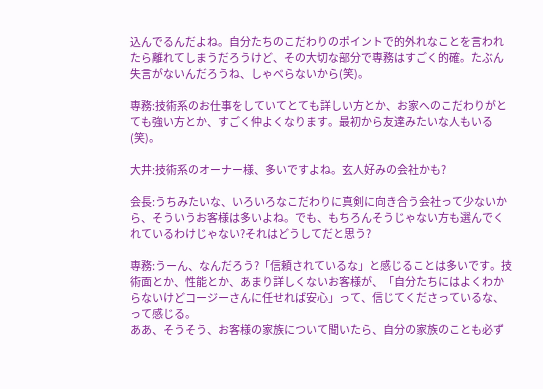込んでるんだよね。自分たちのこだわりのポイントで的外れなことを言われたら離れてしまうだろうけど、その大切な部分で専務はすごく的確。たぶん失言がないんだろうね、しゃべらないから(笑)。

専務:技術系のお仕事をしていてとても詳しい方とか、お家へのこだわりがとても強い方とか、すごく仲よくなります。最初から友達みたいな人もいる(笑)。

大井:技術系のオーナー様、多いですよね。玄人好みの会社かも?

会長:うちみたいな、いろいろなこだわりに真剣に向き合う会社って少ないから、そういうお客様は多いよね。でも、もちろんそうじゃない方も選んでくれているわけじゃない?それはどうしてだと思う?

専務:うーん、なんだろう?「信頼されているな」と感じることは多いです。技術面とか、性能とか、あまり詳しくないお客様が、「自分たちにはよくわからないけどコージーさんに任せれば安心」って、信じてくださっているな、って感じる。
ああ、そうそう、お客様の家族について聞いたら、自分の家族のことも必ず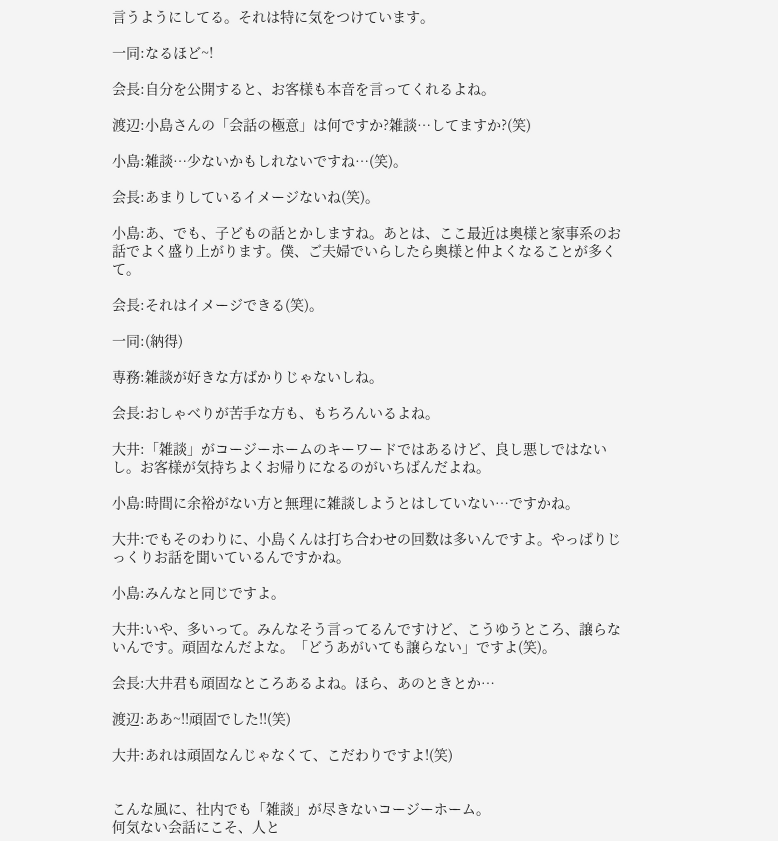言うようにしてる。それは特に気をつけています。

一同:なるほど~!

会長:自分を公開すると、お客様も本音を言ってくれるよね。

渡辺:小島さんの「会話の極意」は何ですか?雑談…してますか?(笑)

小島:雑談…少ないかもしれないですね…(笑)。

会長:あまりしているイメージないね(笑)。

小島:あ、でも、子どもの話とかしますね。あとは、ここ最近は奥様と家事系のお話でよく盛り上がります。僕、ご夫婦でいらしたら奥様と仲よくなることが多くて。

会長:それはイメージできる(笑)。

一同:(納得)

専務:雑談が好きな方ばかりじゃないしね。

会長:おしゃべりが苦手な方も、もちろんいるよね。

大井:「雑談」がコージーホームのキーワードではあるけど、良し悪しではないし。お客様が気持ちよくお帰りになるのがいちばんだよね。

小島:時間に余裕がない方と無理に雑談しようとはしていない…ですかね。

大井:でもそのわりに、小島くんは打ち合わせの回数は多いんですよ。やっぱりじっくりお話を聞いているんですかね。

小島:みんなと同じですよ。

大井:いや、多いって。みんなそう言ってるんですけど、こうゆうところ、譲らないんです。頑固なんだよな。「どうあがいても譲らない」ですよ(笑)。

会長:大井君も頑固なところあるよね。ほら、あのときとか…

渡辺:ああ~!!頑固でした!!(笑)

大井:あれは頑固なんじゃなくて、こだわりですよ!(笑)


こんな風に、社内でも「雑談」が尽きないコージーホーム。
何気ない会話にこそ、人と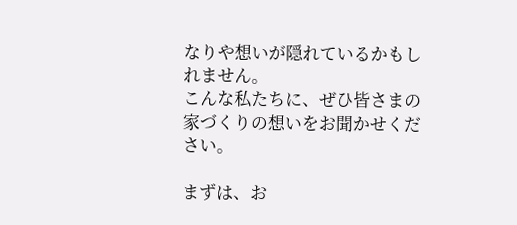なりや想いが隠れているかもしれません。
こんな私たちに、ぜひ皆さまの家づくりの想いをお聞かせください。

まずは、お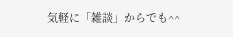気軽に「雑談」からでも^^